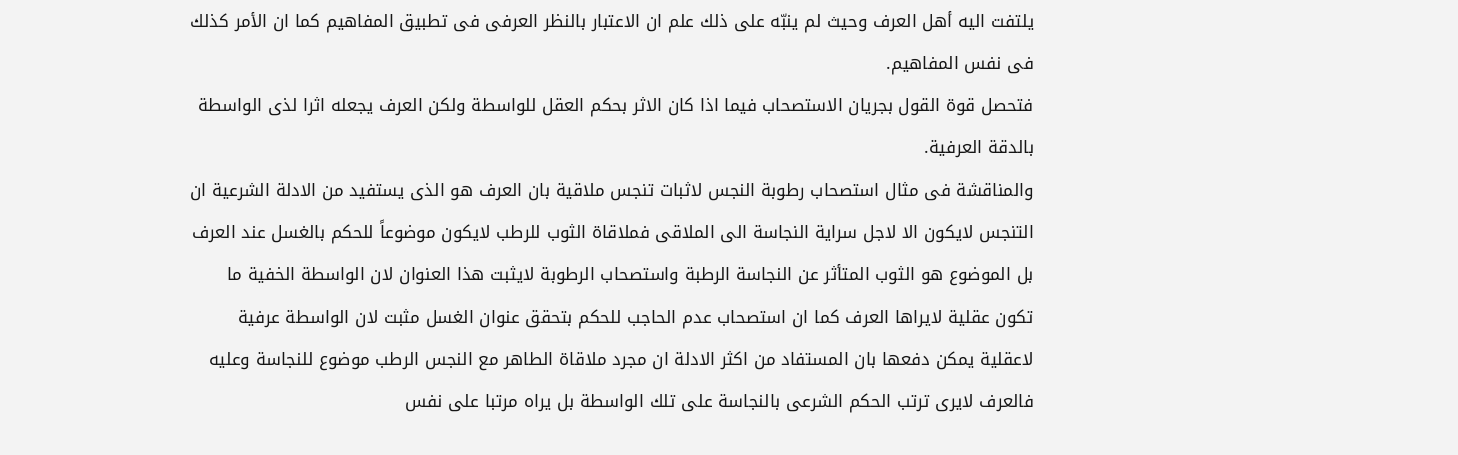يلتفت اليه أهل العرف وحيث لم ينبّه على ذلك علم ان الاعتبار بالنظر العرفى فى تطبيق المفاهيم كما ان الأمر كذلك فى نفس المفاهيم.
فتحصل قوة القول بجريان الاستصحاب فيما اذا كان الاثر بحكم العقل للواسطة ولكن العرف يجعله اثرا لذى الواسطة بالدقة العرفية.
والمناقشة فى مثال استصحاب رطوبة النجس لاثبات تنجس ملاقية بان العرف هو الذى يستفيد من الادلة الشرعية ان التنجس لايكون الا لاجل سراية النجاسة الى الملاقى فملاقاة الثوب للرطب لايكون موضوعاً للحكم بالغسل عند العرف بل الموضوع هو الثوب المتأثر عن النجاسة الرطبة واستصحاب الرطوبة لايثبت هذا العنوان لان الواسطة الخفية ما تكون عقلية لايراها العرف كما ان استصحاب عدم الحاجب للحكم بتحقق عنوان الغسل مثبت لان الواسطة عرفية لاعقلية يمكن دفعها بان المستفاد من اكثر الادلة ان مجرد ملاقاة الطاهر مع النجس الرطب موضوع للنجاسة وعليه فالعرف لايرى ترتب الحكم الشرعى بالنجاسة على تلك الواسطة بل يراه مرتبا على نفس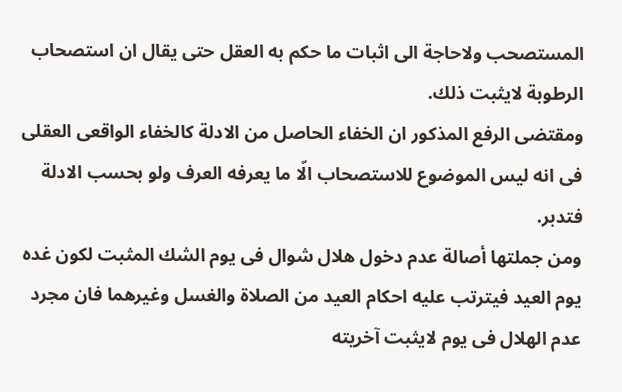المستصحب ولاحاجة الى اثبات ما حكم به العقل حتى يقال ان استصحاب الرطوبة لايثبت ذلك.
ومقتضى الرفع المذكور ان الخفاء الحاصل من الادلة كالخفاء الواقعى العقلى فى انه ليس الموضوع للاستصحاب الّا ما يعرفه العرف ولو بحسب الادلة فتدبر.
ومن جملتها أصالة عدم دخول هلال شوال فى يوم الشك المثبت لكون غده يوم العيد فيترتب عليه احكام العيد من الصلاة والغسل وغيرهما فان مجرد عدم الهلال فى يوم لايثبت آخريته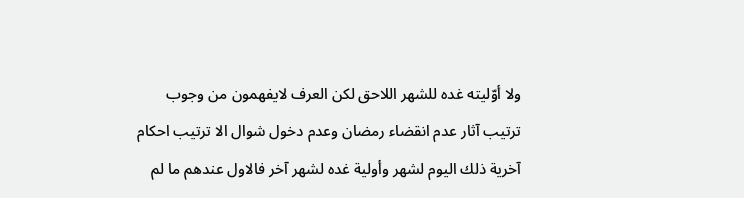ولا أوّليته غده للشهر اللاحق لكن العرف لايفهمون من وجوب ترتيب آثار عدم انقضاء رمضان وعدم دخول شوال الا ترتيب احكام آخرية ذلك اليوم لشهر وأولية غده لشهر آخر فالاول عندهم ما لم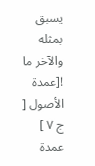يسبق بمثله والآخر ما
![عمدة الأصول [ ج ٧ ] عمدة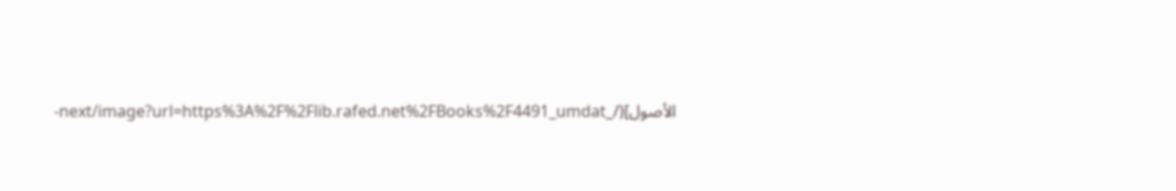الأصول](/_next/image?url=https%3A%2F%2Flib.rafed.net%2FBooks%2F4491_umdat-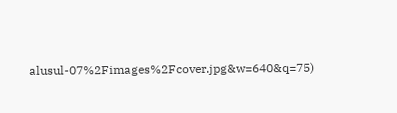alusul-07%2Fimages%2Fcover.jpg&w=640&q=75)